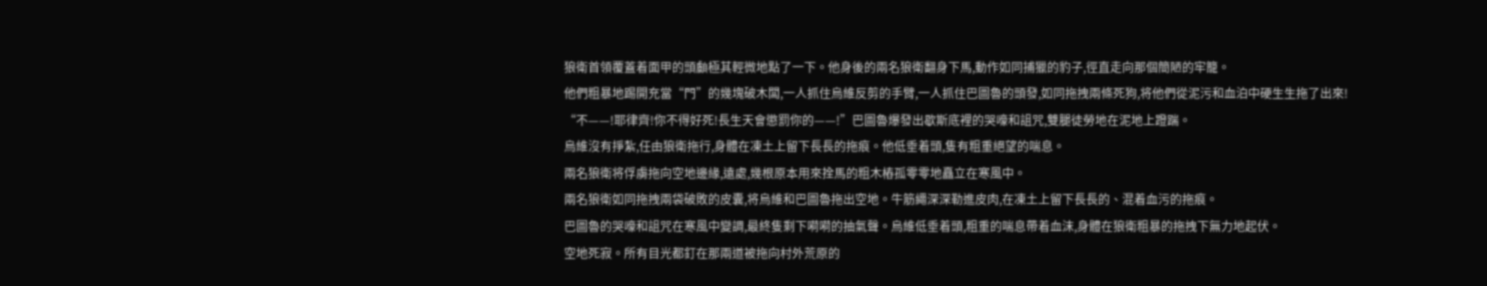狼衛首領覆蓋着面甲的頭顱極其輕微地點了一下。他身後的兩名狼衛翻身下馬,動作如同捕獵的豹子,徑直走向那個簡陋的牢籠。
他們粗暴地踢開充當“門”的幾塊破木闆,一人抓住烏維反剪的手臂,一人抓住巴圖魯的頭發,如同拖拽兩條死狗,将他們從泥污和血泊中硬生生拖了出來!
“不——!耶律齊!你不得好死!長生天會懲罰你的——!”巴圖魯爆發出歇斯底裡的哭嚎和詛咒,雙腿徒勞地在泥地上蹬踹。
烏維沒有掙紮,任由狼衛拖行,身體在凍土上留下長長的拖痕。他低垂着頭,隻有粗重絕望的喘息。
兩名狼衛将俘虜拖向空地邊緣,遠處,幾根原本用來拴馬的粗木樁孤零零地矗立在寒風中。
兩名狼衛如同拖拽兩袋破敗的皮囊,将烏維和巴圖魯拖出空地。牛筋繩深深勒進皮肉,在凍土上留下長長的、混着血污的拖痕。
巴圖魯的哭嚎和詛咒在寒風中變調,最終隻剩下嗬嗬的抽氣聲。烏維低垂着頭,粗重的喘息帶着血沫,身體在狼衛粗暴的拖拽下無力地起伏。
空地死寂。所有目光都釘在那兩道被拖向村外荒原的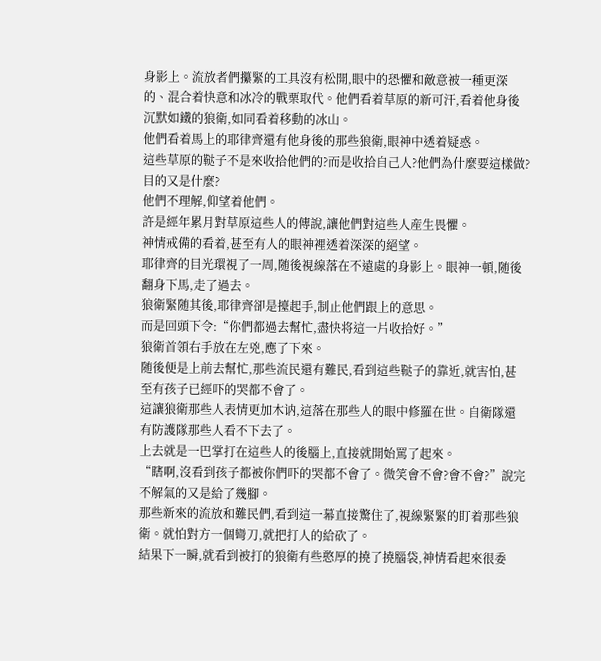身影上。流放者們攥緊的工具沒有松開,眼中的恐懼和敵意被一種更深的、混合着快意和冰冷的戰栗取代。他們看着草原的新可汗,看着他身後沉默如鐵的狼衛,如同看着移動的冰山。
他們看着馬上的耶律齊還有他身後的那些狼衛,眼神中透着疑惑。
這些草原的鞑子不是來收拾他們的?而是收拾自己人?他們為什麼要這樣做?目的又是什麼?
他們不理解,仰望着他們。
許是經年累月對草原這些人的傳說,讓他們對這些人産生畏懼。
神情戒備的看着,甚至有人的眼神裡透着深深的絕望。
耶律齊的目光環視了一周,随後視線落在不遠處的身影上。眼神一頓,随後翻身下馬,走了過去。
狼衛緊随其後,耶律齊卻是擡起手,制止他們跟上的意思。
而是回頭下令:“你們都過去幫忙,盡快将這一片收拾好。”
狼衛首領右手放在左兇,應了下來。
随後便是上前去幫忙,那些流民還有難民,看到這些鞑子的靠近,就害怕,甚至有孩子已經吓的哭都不會了。
這讓狼衛那些人表情更加木讷,這落在那些人的眼中修羅在世。自衛隊還有防護隊那些人看不下去了。
上去就是一巴掌打在這些人的後腦上,直接就開始罵了起來。
“瞎啊,沒看到孩子都被你們吓的哭都不會了。微笑會不會?會不會?”說完不解氣的又是給了幾腳。
那些新來的流放和難民們,看到這一幕直接驚住了,視線緊緊的盯着那些狼衛。就怕對方一個彎刀,就把打人的給砍了。
結果下一瞬,就看到被打的狼衛有些憨厚的撓了撓腦袋,神情看起來很委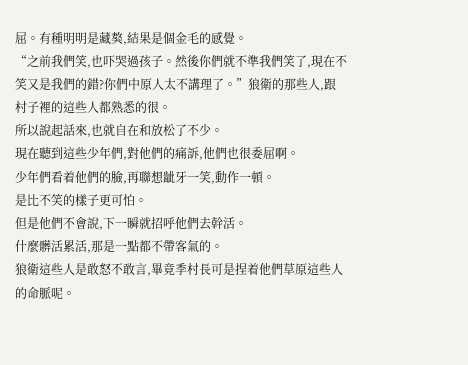屈。有種明明是藏獒,結果是個金毛的感覺。
“之前我們笑,也吓哭過孩子。然後你們就不準我們笑了,現在不笑又是我們的錯?你們中原人太不講理了。”狼衛的那些人,跟村子裡的這些人都熟悉的很。
所以說起話來,也就自在和放松了不少。
現在聽到這些少年們,對他們的痛訴,他們也很委屈啊。
少年們看着他們的臉,再聯想龇牙一笑,動作一頓。
是比不笑的樣子更可怕。
但是他們不會說,下一瞬就招呼他們去幹活。
什麼髒活累活,那是一點都不帶客氣的。
狼衛這些人是敢怒不敢言,畢竟季村長可是捏着他們草原這些人的命脈呢。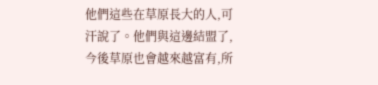他們這些在草原長大的人,可汗說了。他們與這邊結盟了,今後草原也會越來越富有,所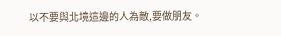以不要與北境這邊的人為敵,要做朋友。